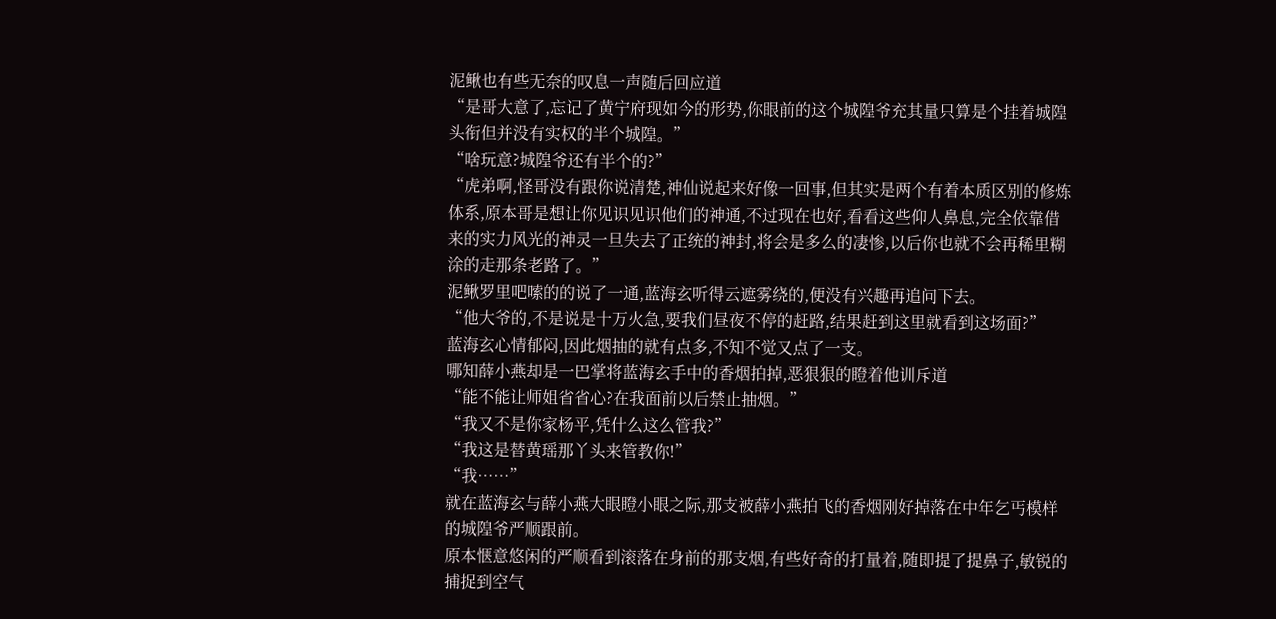泥鳅也有些无奈的叹息一声随后回应道
“是哥大意了,忘记了黄宁府现如今的形势,你眼前的这个城隍爷充其量只算是个挂着城隍头衔但并没有实权的半个城隍。”
“啥玩意?城隍爷还有半个的?”
“虎弟啊,怪哥没有跟你说清楚,神仙说起来好像一回事,但其实是两个有着本质区别的修炼体系,原本哥是想让你见识见识他们的神通,不过现在也好,看看这些仰人鼻息,完全依靠借来的实力风光的神灵一旦失去了正统的神封,将会是多么的凄惨,以后你也就不会再稀里糊涂的走那条老路了。”
泥鳅罗里吧嗦的的说了一通,蓝海玄听得云遮雾绕的,便没有兴趣再追问下去。
“他大爷的,不是说是十万火急,要我们昼夜不停的赶路,结果赶到这里就看到这场面?”
蓝海玄心情郁闷,因此烟抽的就有点多,不知不觉又点了一支。
哪知薛小燕却是一巴掌将蓝海玄手中的香烟拍掉,恶狠狠的瞪着他训斥道
“能不能让师姐省省心?在我面前以后禁止抽烟。”
“我又不是你家杨平,凭什么这么管我?”
“我这是替黄瑶那丫头来管教你!”
“我……”
就在蓝海玄与薛小燕大眼瞪小眼之际,那支被薛小燕拍飞的香烟刚好掉落在中年乞丐模样的城隍爷严顺跟前。
原本惬意悠闲的严顺看到滚落在身前的那支烟,有些好奇的打量着,随即提了提鼻子,敏锐的捕捉到空气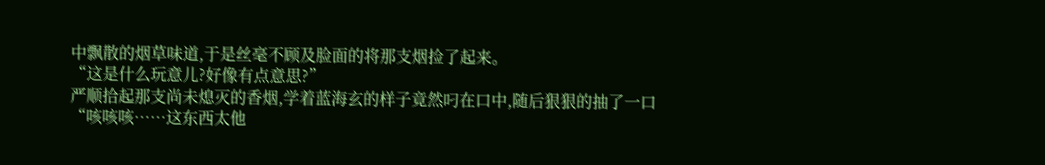中飘散的烟草味道,于是丝毫不顾及脸面的将那支烟捡了起来。
“这是什么玩意儿?好像有点意思?”
严顺拾起那支尚未熄灭的香烟,学着蓝海玄的样子竟然叼在口中,随后狠狠的抽了一口
“咳咳咳……这东西太他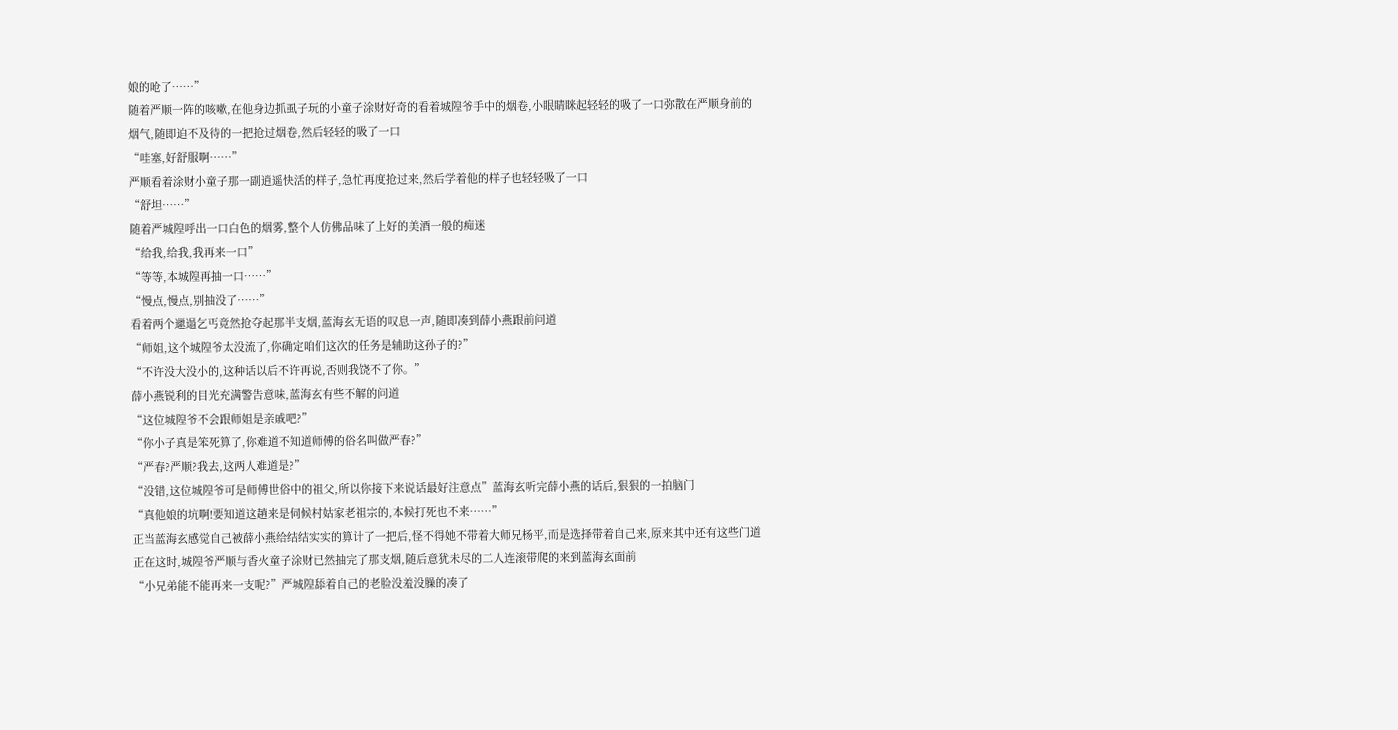娘的呛了……”
随着严顺一阵的咳嗽,在他身边抓虱子玩的小童子涂财好奇的看着城隍爷手中的烟卷,小眼睛眯起轻轻的吸了一口弥散在严顺身前的烟气,随即迫不及待的一把抢过烟卷,然后轻轻的吸了一口
“哇塞,好舒服啊……”
严顺看着涂财小童子那一副逍遥快活的样子,急忙再度抢过来,然后学着他的样子也轻轻吸了一口
“舒坦……”
随着严城隍呼出一口白色的烟雾,整个人仿佛品味了上好的美酒一般的痴迷
“给我,给我,我再来一口”
“等等,本城隍再抽一口……”
“慢点,慢点,别抽没了……”
看着两个邋遢乞丐竟然抢夺起那半支烟,蓝海玄无语的叹息一声,随即凑到薛小燕跟前问道
“师姐,这个城隍爷太没流了,你确定咱们这次的任务是辅助这孙子的?”
“不许没大没小的,这种话以后不许再说,否则我饶不了你。”
薛小燕锐利的目光充满警告意味,蓝海玄有些不解的问道
“这位城隍爷不会跟师姐是亲戚吧?”
“你小子真是笨死算了,你难道不知道师傅的俗名叫做严春?”
“严春?严顺?我去,这两人难道是?”
“没错,这位城隍爷可是师傅世俗中的祖父,所以你接下来说话最好注意点”蓝海玄听完薛小燕的话后,狠狠的一拍脑门
“真他娘的坑啊!要知道这趟来是伺候村姑家老祖宗的,本候打死也不来……”
正当蓝海玄感觉自己被薛小燕给结结实实的算计了一把后,怪不得她不带着大师兄杨平,而是选择带着自己来,原来其中还有这些门道
正在这时,城隍爷严顺与香火童子涂财已然抽完了那支烟,随后意犹未尽的二人连滚带爬的来到蓝海玄面前
“小兄弟能不能再来一支呢?”严城隍舔着自己的老脸没羞没臊的凑了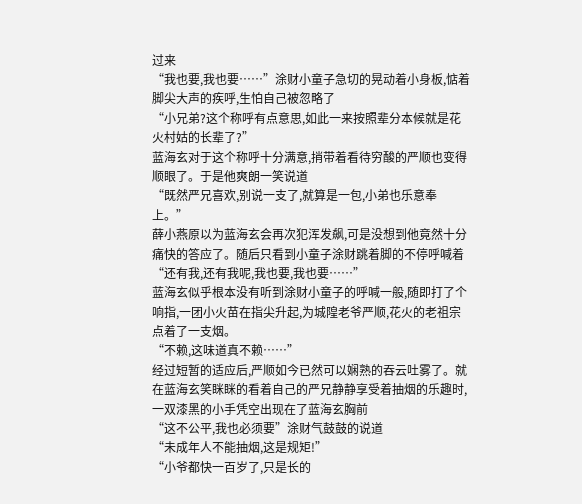过来
“我也要,我也要……”涂财小童子急切的晃动着小身板,惦着脚尖大声的疾呼,生怕自己被忽略了
“小兄弟?这个称呼有点意思,如此一来按照辈分本候就是花火村姑的长辈了?”
蓝海玄对于这个称呼十分满意,捎带着看待穷酸的严顺也变得顺眼了。于是他爽朗一笑说道
“既然严兄喜欢,别说一支了,就算是一包,小弟也乐意奉上。”
薛小燕原以为蓝海玄会再次犯浑发飙,可是没想到他竟然十分痛快的答应了。随后只看到小童子涂财跳着脚的不停呼喊着
“还有我,还有我呢,我也要,我也要……”
蓝海玄似乎根本没有听到涂财小童子的呼喊一般,随即打了个响指,一团小火苗在指尖升起,为城隍老爷严顺,花火的老祖宗点着了一支烟。
“不赖,这味道真不赖……”
经过短暂的适应后,严顺如今已然可以娴熟的吞云吐雾了。就在蓝海玄笑眯眯的看着自己的严兄静静享受着抽烟的乐趣时,一双漆黑的小手凭空出现在了蓝海玄胸前
“这不公平,我也必须要”涂财气鼓鼓的说道
“未成年人不能抽烟,这是规矩!”
“小爷都快一百岁了,只是长的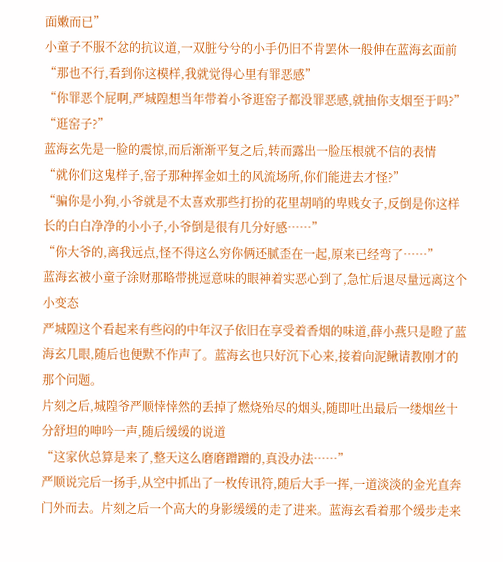面嫩而已”
小童子不服不忿的抗议道,一双脏兮兮的小手仍旧不肯罢休一般伸在蓝海玄面前
“那也不行,看到你这模样,我就觉得心里有罪恶感”
“你罪恶个屁啊,严城隍想当年带着小爷逛窑子都没罪恶感,就抽你支烟至于吗?”
“逛窑子?”
蓝海玄先是一脸的震惊,而后渐渐平复之后,转而露出一脸压根就不信的表情
“就你们这鬼样子,窑子那种挥金如土的风流场所,你们能进去才怪?”
“骗你是小狗,小爷就是不太喜欢那些打扮的花里胡哨的卑贱女子,反倒是你这样长的白白净净的小小子,小爷倒是很有几分好感……”
“你大爷的,离我远点,怪不得这么穷你俩还腻歪在一起,原来已经弯了……”
蓝海玄被小童子涂财那略带挑逗意味的眼神着实恶心到了,急忙后退尽量远离这个小变态
严城隍这个看起来有些闷的中年汉子依旧在享受着香烟的味道,薛小燕只是瞪了蓝海玄几眼,随后也便默不作声了。蓝海玄也只好沉下心来,接着向泥鳅请教刚才的那个问题。
片刻之后,城隍爷严顺悻悻然的丢掉了燃烧殆尽的烟头,随即吐出最后一缕烟丝十分舒坦的呻吟一声,随后缓缓的说道
“这家伙总算是来了,整天这么磨磨蹭蹭的,真没办法……”
严顺说完后一扬手,从空中抓出了一枚传讯符,随后大手一挥,一道淡淡的金光直奔门外而去。片刻之后一个高大的身影缓缓的走了进来。蓝海玄看着那个缓步走来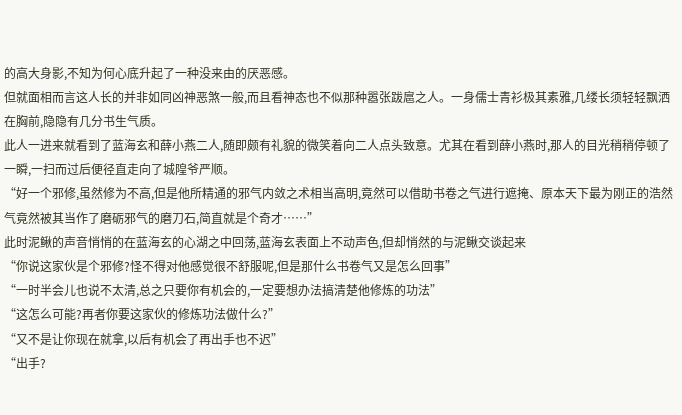的高大身影,不知为何心底升起了一种没来由的厌恶感。
但就面相而言这人长的并非如同凶神恶煞一般,而且看神态也不似那种嚣张跋扈之人。一身儒士青衫极其素雅,几缕长须轻轻飘洒在胸前,隐隐有几分书生气质。
此人一进来就看到了蓝海玄和薛小燕二人,随即颇有礼貌的微笑着向二人点头致意。尤其在看到薛小燕时,那人的目光稍稍停顿了一瞬,一扫而过后便径直走向了城隍爷严顺。
“好一个邪修,虽然修为不高,但是他所精通的邪气内敛之术相当高明,竟然可以借助书卷之气进行遮掩、原本天下最为刚正的浩然气竟然被其当作了磨砺邪气的磨刀石,简直就是个奇才……”
此时泥鳅的声音悄悄的在蓝海玄的心湖之中回荡,蓝海玄表面上不动声色,但却悄然的与泥鳅交谈起来
“你说这家伙是个邪修?怪不得对他感觉很不舒服呢,但是那什么书卷气又是怎么回事”
“一时半会儿也说不太清,总之只要你有机会的,一定要想办法搞清楚他修炼的功法”
“这怎么可能?再者你要这家伙的修炼功法做什么?”
“又不是让你现在就拿,以后有机会了再出手也不迟”
“出手?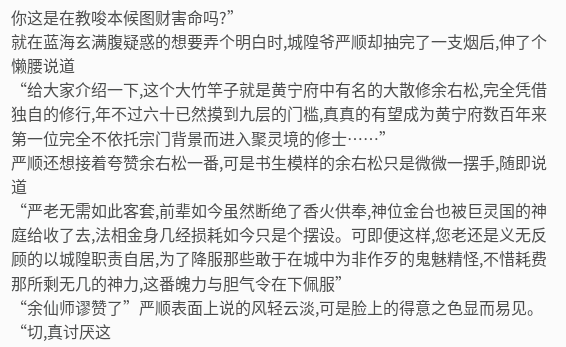你这是在教唆本候图财害命吗?”
就在蓝海玄满腹疑惑的想要弄个明白时,城隍爷严顺却抽完了一支烟后,伸了个懒腰说道
“给大家介绍一下,这个大竹竿子就是黄宁府中有名的大散修余右松,完全凭借独自的修行,年不过六十已然摸到九层的门槛,真真的有望成为黄宁府数百年来第一位完全不依托宗门背景而进入聚灵境的修士……”
严顺还想接着夸赞余右松一番,可是书生模样的余右松只是微微一摆手,随即说道
“严老无需如此客套,前辈如今虽然断绝了香火供奉,神位金台也被巨灵国的神庭给收了去,法相金身几经损耗如今只是个摆设。可即便这样,您老还是义无反顾的以城隍职责自居,为了降服那些敢于在城中为非作歹的鬼魅精怪,不惜耗费那所剩无几的神力,这番魄力与胆气令在下佩服”
“余仙师谬赞了”严顺表面上说的风轻云淡,可是脸上的得意之色显而易见。
“切,真讨厌这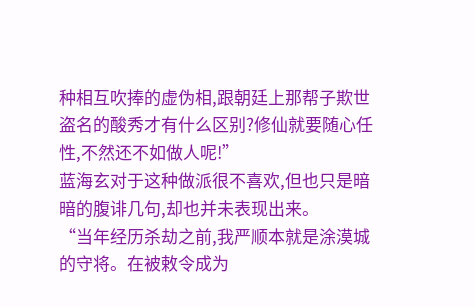种相互吹捧的虚伪相,跟朝廷上那帮子欺世盗名的酸秀才有什么区别?修仙就要随心任性,不然还不如做人呢!”
蓝海玄对于这种做派很不喜欢,但也只是暗暗的腹诽几句,却也并未表现出来。
“当年经历杀劫之前,我严顺本就是涂漠城的守将。在被敕令成为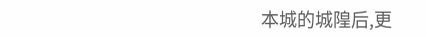本城的城隍后,更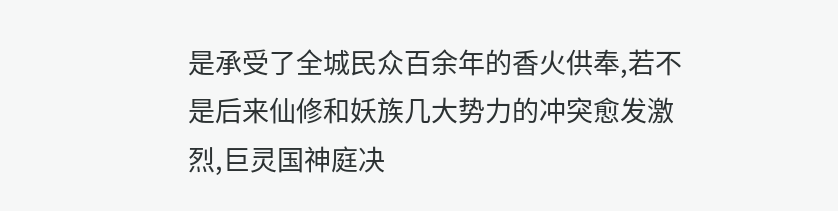是承受了全城民众百余年的香火供奉,若不是后来仙修和妖族几大势力的冲突愈发激烈,巨灵国神庭决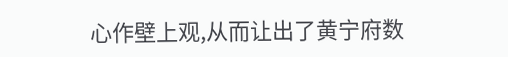心作壁上观,从而让出了黄宁府数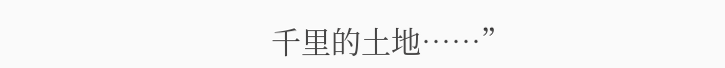千里的土地……”